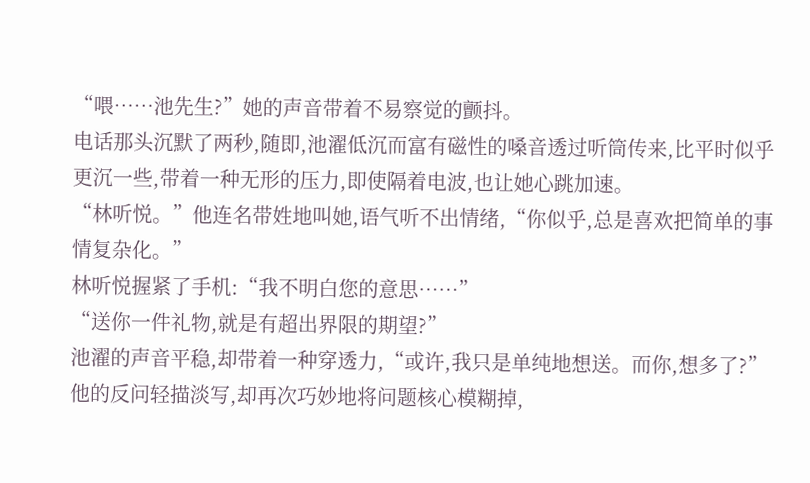“喂……池先生?”她的声音带着不易察觉的颤抖。
电话那头沉默了两秒,随即,池濯低沉而富有磁性的嗓音透过听筒传来,比平时似乎更沉一些,带着一种无形的压力,即使隔着电波,也让她心跳加速。
“林听悦。”他连名带姓地叫她,语气听不出情绪,“你似乎,总是喜欢把简单的事情复杂化。”
林听悦握紧了手机:“我不明白您的意思……”
“送你一件礼物,就是有超出界限的期望?”
池濯的声音平稳,却带着一种穿透力,“或许,我只是单纯地想送。而你,想多了?”
他的反问轻描淡写,却再次巧妙地将问题核心模糊掉,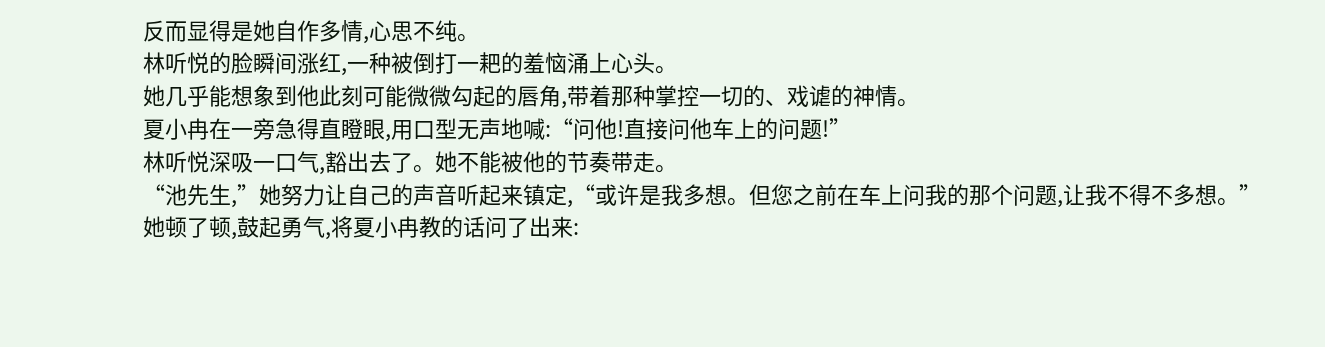反而显得是她自作多情,心思不纯。
林听悦的脸瞬间涨红,一种被倒打一耙的羞恼涌上心头。
她几乎能想象到他此刻可能微微勾起的唇角,带着那种掌控一切的、戏谑的神情。
夏小冉在一旁急得直瞪眼,用口型无声地喊:“问他!直接问他车上的问题!”
林听悦深吸一口气,豁出去了。她不能被他的节奏带走。
“池先生,”她努力让自己的声音听起来镇定,“或许是我多想。但您之前在车上问我的那个问题,让我不得不多想。”
她顿了顿,鼓起勇气,将夏小冉教的话问了出来: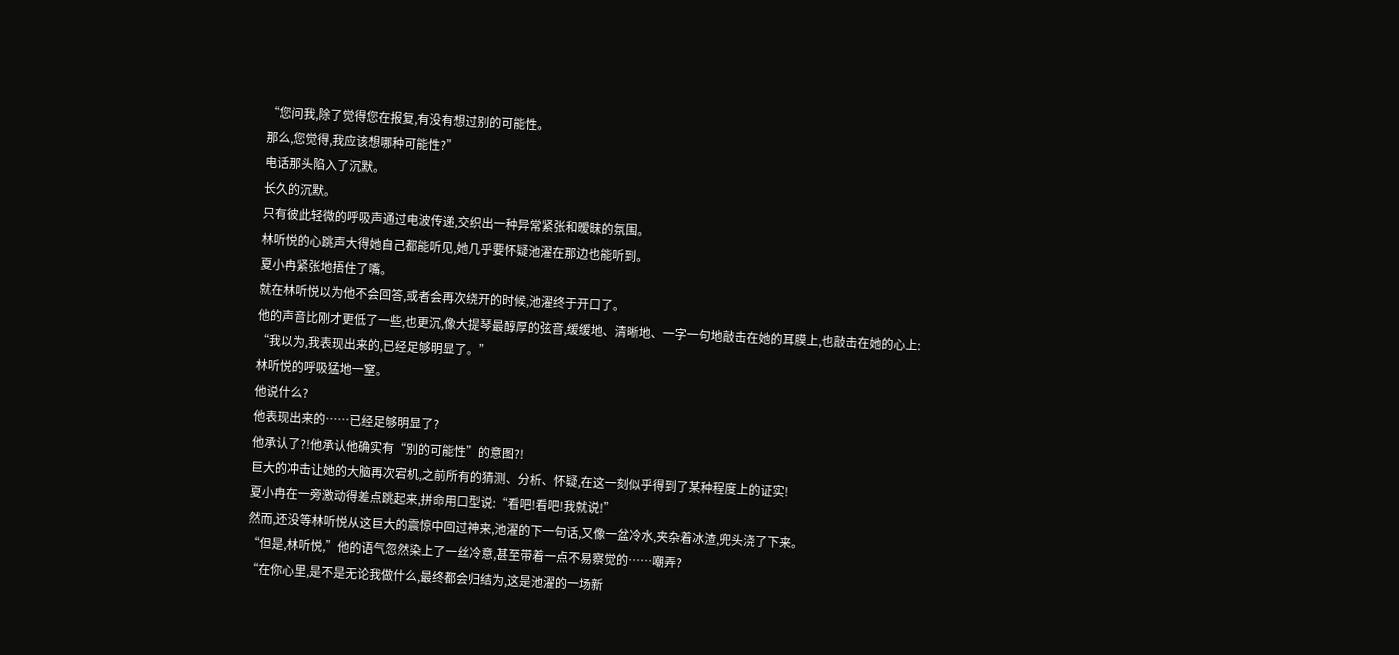“您问我,除了觉得您在报复,有没有想过别的可能性。
那么,您觉得,我应该想哪种可能性?”
电话那头陷入了沉默。
长久的沉默。
只有彼此轻微的呼吸声通过电波传递,交织出一种异常紧张和暧昧的氛围。
林听悦的心跳声大得她自己都能听见,她几乎要怀疑池濯在那边也能听到。
夏小冉紧张地捂住了嘴。
就在林听悦以为他不会回答,或者会再次绕开的时候,池濯终于开口了。
他的声音比刚才更低了一些,也更沉,像大提琴最醇厚的弦音,缓缓地、清晰地、一字一句地敲击在她的耳膜上,也敲击在她的心上:
“我以为,我表现出来的,已经足够明显了。”
林听悦的呼吸猛地一窒。
他说什么?
他表现出来的……已经足够明显了?
他承认了?!他承认他确实有“别的可能性”的意图?!
巨大的冲击让她的大脑再次宕机,之前所有的猜测、分析、怀疑,在这一刻似乎得到了某种程度上的证实!
夏小冉在一旁激动得差点跳起来,拼命用口型说:“看吧!看吧!我就说!”
然而,还没等林听悦从这巨大的震惊中回过神来,池濯的下一句话,又像一盆冷水,夹杂着冰渣,兜头浇了下来。
“但是,林听悦,”他的语气忽然染上了一丝冷意,甚至带着一点不易察觉的……嘲弄?
“在你心里,是不是无论我做什么,最终都会归结为,这是池濯的一场新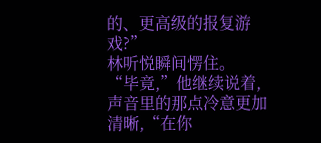的、更高级的报复游戏?”
林听悦瞬间愣住。
“毕竟,”他继续说着,声音里的那点冷意更加清晰,“在你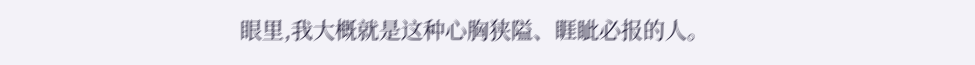眼里,我大概就是这种心胸狭隘、睚眦必报的人。